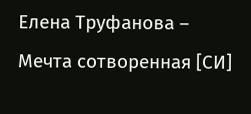Елена Труфанова – Мечта сотворенная [СИ]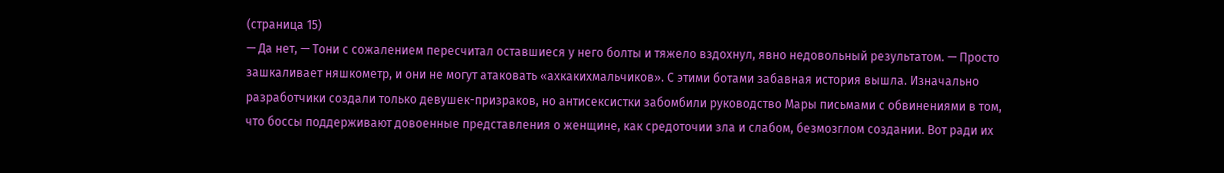(страница 15)
— Да нет, — Тони с сожалением пересчитал оставшиеся у него болты и тяжело вздохнул, явно недовольный результатом. — Просто зашкаливает няшкометр, и они не могут атаковать «ахкакихмальчиков». С этими ботами забавная история вышла. Изначально разработчики создали только девушек-призраков, но антисексистки забомбили руководство Мары письмами с обвинениями в том, что боссы поддерживают довоенные представления о женщине, как средоточии зла и слабом, безмозглом создании. Вот ради их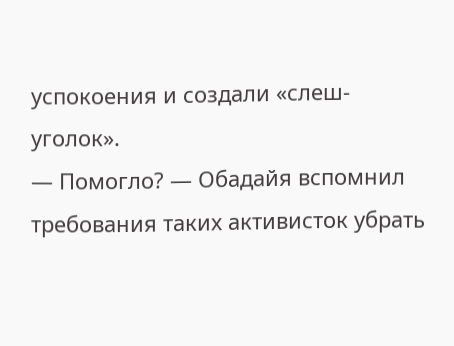успокоения и создали «слеш-уголок».
— Помогло? — Обадайя вспомнил требования таких активисток убрать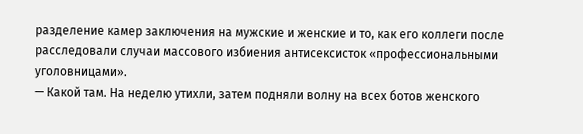разделение камер заключения на мужские и женские и то, как его коллеги после расследовали случаи массового избиения антисексисток «профессиональными уголовницами».
— Какой там. На неделю утихли, затем подняли волну на всех ботов женского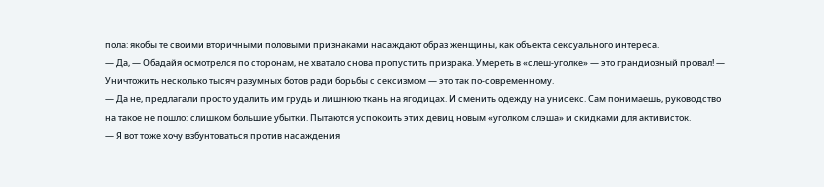пола: якобы те своими вторичными половыми признаками насаждают образ женщины, как объекта сексуального интереса.
— Да, — Обадайя осмотрелся по сторонам, не хватало снова пропустить призрака. Умереть в «слеш-уголке» — это грандиозный провал! — Уничтожить несколько тысяч разумных ботов ради борьбы с сексизмом — это так по-современному.
— Да не, предлагали просто удалить им грудь и лишнюю ткань на ягодицах. И сменить одежду на унисекс. Сам понимаешь, руководство на такое не пошло: слишком большие убытки. Пытаются успокоить этих девиц новым «уголком слэша» и скидками для активисток.
— Я вот тоже хочу взбунтоваться против насаждения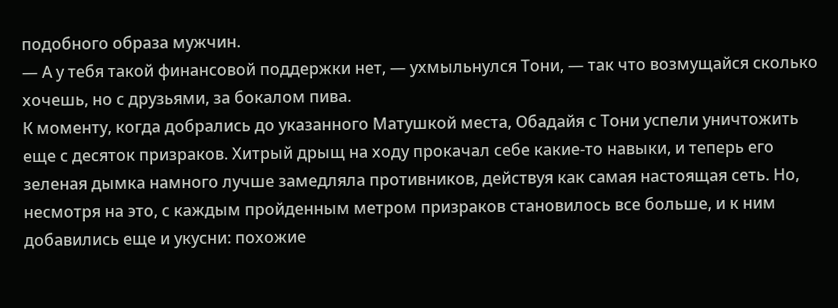подобного образа мужчин.
— А у тебя такой финансовой поддержки нет, — ухмыльнулся Тони, — так что возмущайся сколько хочешь, но с друзьями, за бокалом пива.
К моменту, когда добрались до указанного Матушкой места, Обадайя с Тони успели уничтожить еще с десяток призраков. Хитрый дрыщ на ходу прокачал себе какие-то навыки, и теперь его зеленая дымка намного лучше замедляла противников, действуя как самая настоящая сеть. Но, несмотря на это, с каждым пройденным метром призраков становилось все больше, и к ним добавились еще и укусни: похожие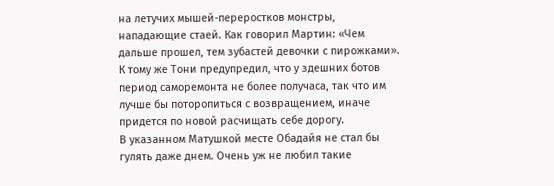на летучих мышей-переростков монстры, нападающие стаей. Как говорил Мартин: «Чем дальше прошел, тем зубастей девочки с пирожками». К тому же Тони предупредил, что у здешних ботов период саморемонта не более получаса, так что им лучше бы поторопиться с возвращением, иначе придется по новой расчищать себе дорогу.
В указанном Матушкой месте Обадайя не стал бы гулять даже днем. Очень уж не любил такие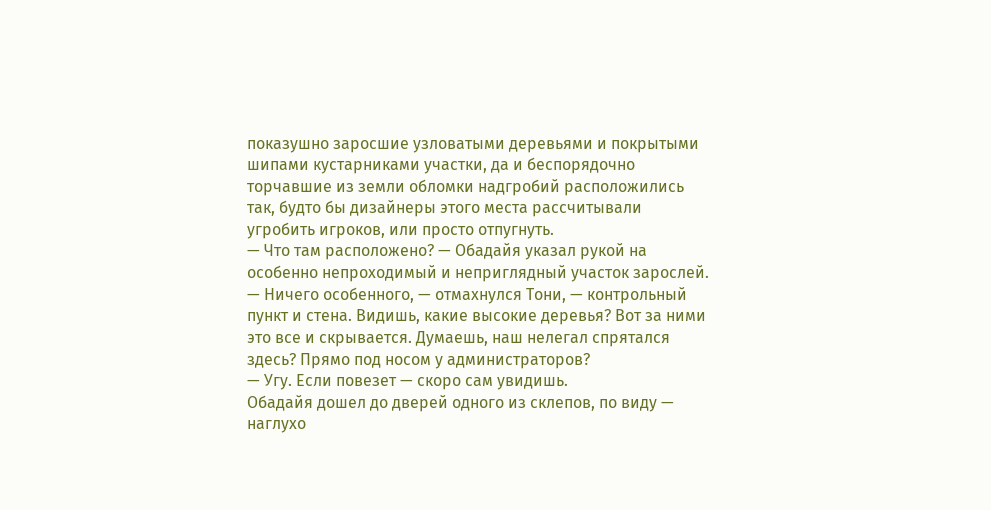показушно заросшие узловатыми деревьями и покрытыми шипами кустарниками участки, да и беспорядочно торчавшие из земли обломки надгробий расположились так, будто бы дизайнеры этого места рассчитывали угробить игроков, или просто отпугнуть.
— Что там расположено? — Обадайя указал рукой на особенно непроходимый и неприглядный участок зарослей.
— Ничего особенного, — отмахнулся Тони, — контрольный пункт и стена. Видишь, какие высокие деревья? Вот за ними это все и скрывается. Думаешь, наш нелегал спрятался здесь? Прямо под носом у администраторов?
— Угу. Если повезет — скоро сам увидишь.
Обадайя дошел до дверей одного из склепов, по виду — наглухо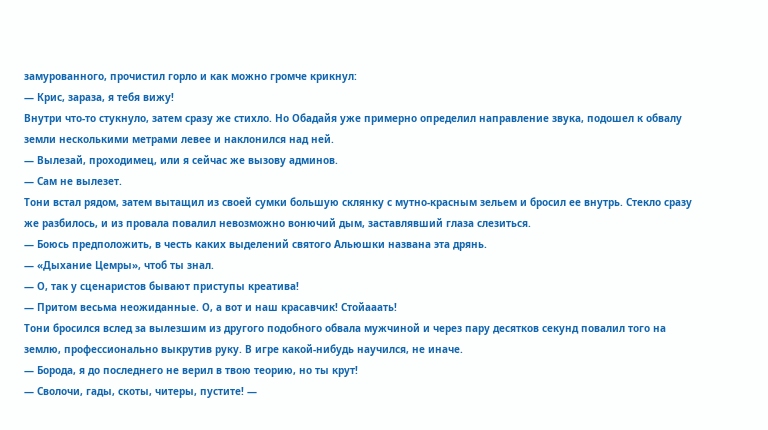замурованного, прочистил горло и как можно громче крикнул:
— Крис, зараза, я тебя вижу!
Внутри что-то стукнуло, затем сразу же стихло. Но Обадайя уже примерно определил направление звука, подошел к обвалу земли несколькими метрами левее и наклонился над ней.
— Вылезай, проходимец, или я сейчас же вызову админов.
— Сам не вылезет.
Тони встал рядом, затем вытащил из своей сумки большую склянку с мутно-красным зельем и бросил ее внутрь. Стекло сразу же разбилось, и из провала повалил невозможно вонючий дым, заставлявший глаза слезиться.
— Боюсь предположить, в честь каких выделений святого Альюшки названа эта дрянь.
— «Дыхание Цемры», чтоб ты знал.
— О, так у сценаристов бывают приступы креатива!
— Притом весьма неожиданные. О, а вот и наш красавчик! Стойааать!
Тони бросился вслед за вылезшим из другого подобного обвала мужчиной и через пару десятков секунд повалил того на землю, профессионально выкрутив руку. В игре какой-нибудь научился, не иначе.
— Борода, я до последнего не верил в твою теорию, но ты крут!
— Сволочи, гады, скоты, читеры, пустите! —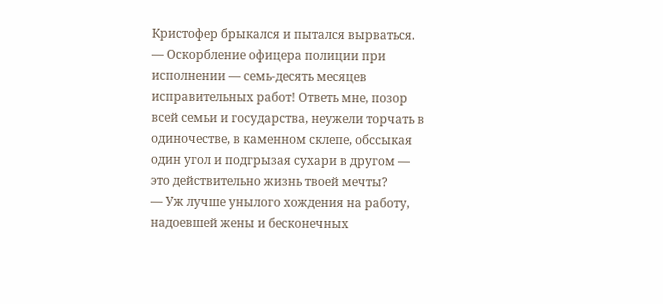Кристофер брыкался и пытался вырваться.
— Оскорбление офицера полиции при исполнении — семь-десять месяцев исправительных работ! Ответь мне, позор всей семьи и государства, неужели торчать в одиночестве, в каменном склепе, обссыкая один угол и подгрызая сухари в другом — это действительно жизнь твоей мечты?
— Уж лучше унылого хождения на работу, надоевшей жены и бесконечных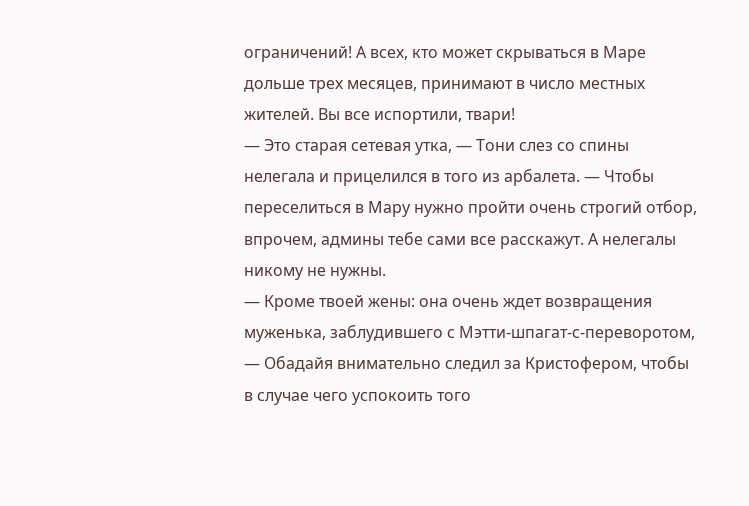ограничений! А всех, кто может скрываться в Маре дольше трех месяцев, принимают в число местных жителей. Вы все испортили, твари!
— Это старая сетевая утка, — Тони слез со спины нелегала и прицелился в того из арбалета. — Чтобы переселиться в Мару нужно пройти очень строгий отбор, впрочем, админы тебе сами все расскажут. А нелегалы никому не нужны.
— Кроме твоей жены: она очень ждет возвращения муженька, заблудившего с Мэтти-шпагат-с-переворотом, — Обадайя внимательно следил за Кристофером, чтобы в случае чего успокоить того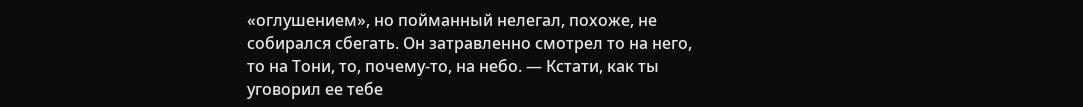«оглушением», но пойманный нелегал, похоже, не собирался сбегать. Он затравленно смотрел то на него, то на Тони, то, почему-то, на небо. — Кстати, как ты уговорил ее тебе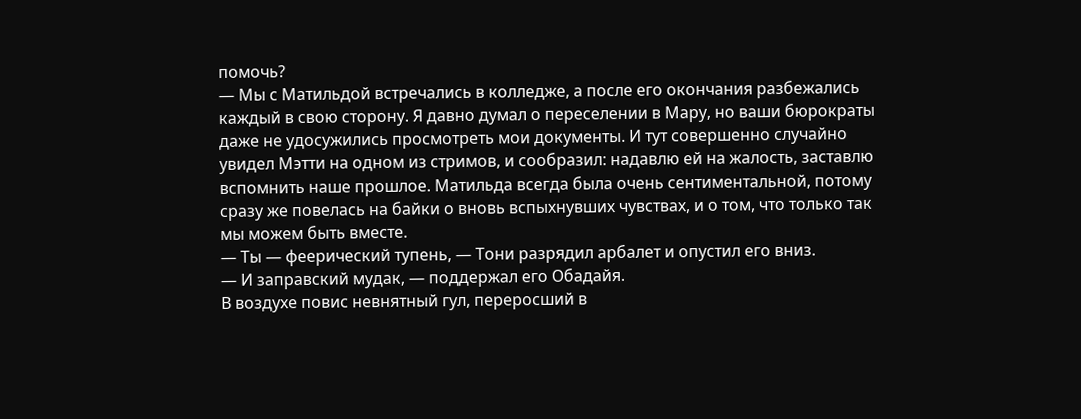помочь?
— Мы с Матильдой встречались в колледже, а после его окончания разбежались каждый в свою сторону. Я давно думал о переселении в Мару, но ваши бюрократы даже не удосужились просмотреть мои документы. И тут совершенно случайно увидел Мэтти на одном из стримов, и сообразил: надавлю ей на жалость, заставлю вспомнить наше прошлое. Матильда всегда была очень сентиментальной, потому сразу же повелась на байки о вновь вспыхнувших чувствах, и о том, что только так мы можем быть вместе.
— Ты — феерический тупень, — Тони разрядил арбалет и опустил его вниз.
— И заправский мудак, — поддержал его Обадайя.
В воздухе повис невнятный гул, переросший в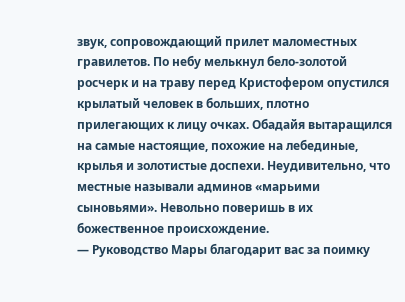звук, сопровождающий прилет маломестных гравилетов. По небу мелькнул бело-золотой росчерк и на траву перед Кристофером опустился крылатый человек в больших, плотно прилегающих к лицу очках. Обадайя вытаращился на самые настоящие, похожие на лебединые, крылья и золотистые доспехи. Неудивительно, что местные называли админов «марьими сыновьями». Невольно поверишь в их божественное происхождение.
— Руководство Мары благодарит вас за поимку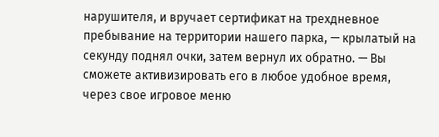нарушителя, и вручает сертификат на трехдневное пребывание на территории нашего парка, — крылатый на секунду поднял очки, затем вернул их обратно. — Вы сможете активизировать его в любое удобное время, через свое игровое меню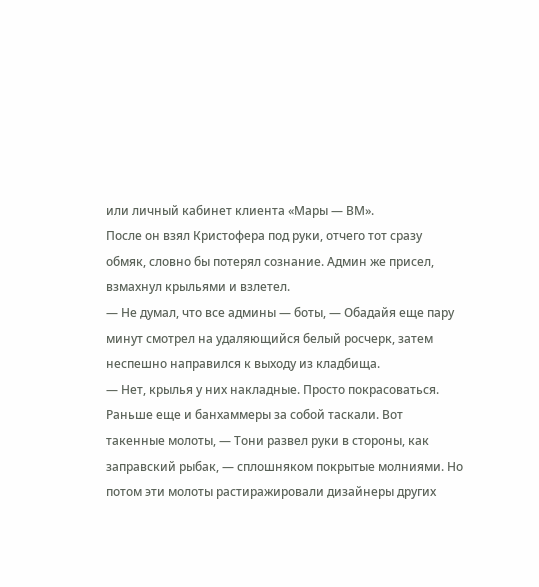или личный кабинет клиента «Мары — ВМ».
После он взял Кристофера под руки, отчего тот сразу обмяк, словно бы потерял сознание. Админ же присел, взмахнул крыльями и взлетел.
— Не думал, что все админы — боты, — Обадайя еще пару минут смотрел на удаляющийся белый росчерк, затем неспешно направился к выходу из кладбища.
— Нет, крылья у них накладные. Просто покрасоваться. Раньше еще и банхаммеры за собой таскали. Вот такенные молоты, — Тони развел руки в стороны, как заправский рыбак, — сплошняком покрытые молниями. Но потом эти молоты растиражировали дизайнеры других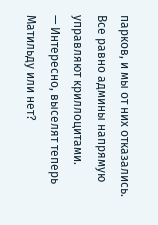парков, и мы от них отказались. Все равно админы напрямую управляют криллоцитами.
— Интересно, выселят теперь Матильду или нет?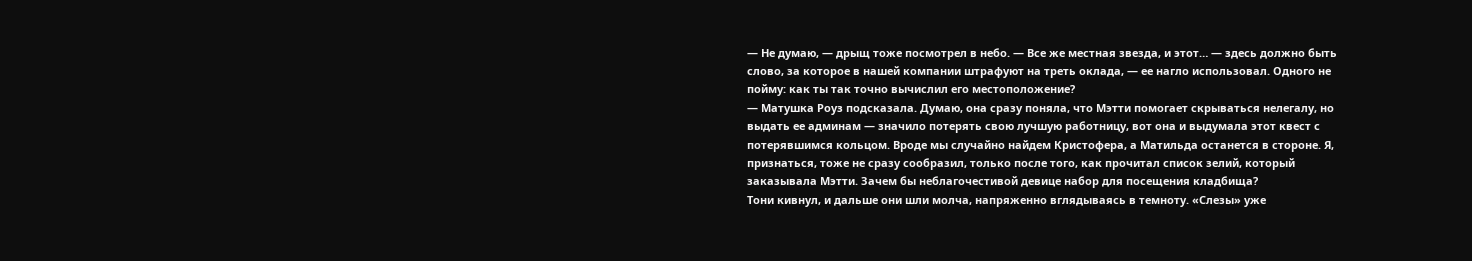— Не думаю, — дрыщ тоже посмотрел в небо. — Все же местная звезда, и этот… — здесь должно быть слово, за которое в нашей компании штрафуют на треть оклада, — ее нагло использовал. Одного не пойму: как ты так точно вычислил его местоположение?
— Матушка Роуз подсказала. Думаю, она сразу поняла, что Мэтти помогает скрываться нелегалу, но выдать ее админам — значило потерять свою лучшую работницу, вот она и выдумала этот квест с потерявшимся кольцом. Вроде мы случайно найдем Кристофера, а Матильда останется в стороне. Я, признаться, тоже не сразу сообразил, только после того, как прочитал список зелий, который заказывала Мэтти. Зачем бы неблагочестивой девице набор для посещения кладбища?
Тони кивнул, и дальше они шли молча, напряженно вглядываясь в темноту. «Слезы» уже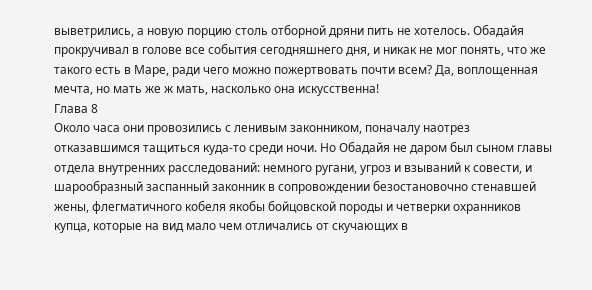выветрились, а новую порцию столь отборной дряни пить не хотелось. Обадайя прокручивал в голове все события сегодняшнего дня, и никак не мог понять, что же такого есть в Маре, ради чего можно пожертвовать почти всем? Да, воплощенная мечта, но мать же ж мать, насколько она искусственна!
Глава 8
Около часа они провозились с ленивым законником, поначалу наотрез отказавшимся тащиться куда-то среди ночи. Но Обадайя не даром был сыном главы отдела внутренних расследований: немного ругани, угроз и взываний к совести, и шарообразный заспанный законник в сопровождении безостановочно стенавшей жены, флегматичного кобеля якобы бойцовской породы и четверки охранников купца, которые на вид мало чем отличались от скучающих в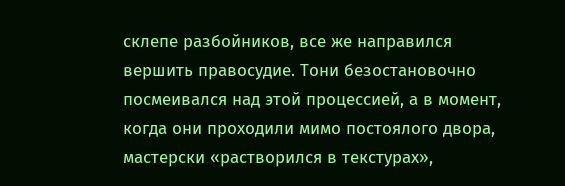склепе разбойников, все же направился вершить правосудие. Тони безостановочно посмеивался над этой процессией, а в момент, когда они проходили мимо постоялого двора, мастерски «растворился в текстурах»,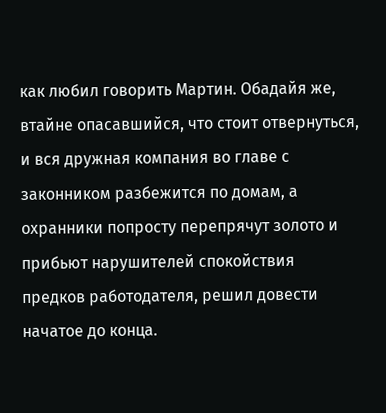как любил говорить Мартин. Обадайя же, втайне опасавшийся, что стоит отвернуться, и вся дружная компания во главе с законником разбежится по домам, а охранники попросту перепрячут золото и прибьют нарушителей спокойствия предков работодателя, решил довести начатое до конца.